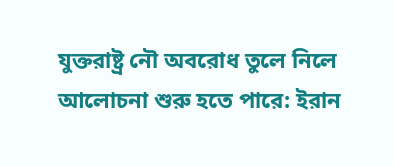যুক্তরাষ্ট্র নৌ অবরোধ তুলে নিলে আলোচনা শুরু হতে পারে: ইরান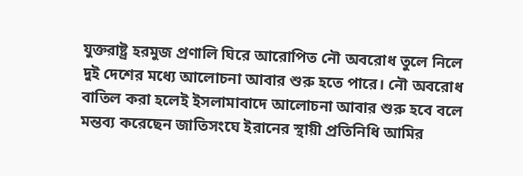যুক্তরাষ্ট্র হরমুজ প্রণালি ঘিরে আরোপিত নৌ অবরোধ তুলে নিলে দুই দেশের মধ্যে আলোচনা আবার শুরু হতে পারে। নৌ অবরোধ বাতিল করা হলেই ইসলামাবাদে আলোচনা আবার শুরু হবে বলে মন্তব্য করেছেন জাতিসংঘে ইরানের স্থায়ী প্রতিনিধি আমির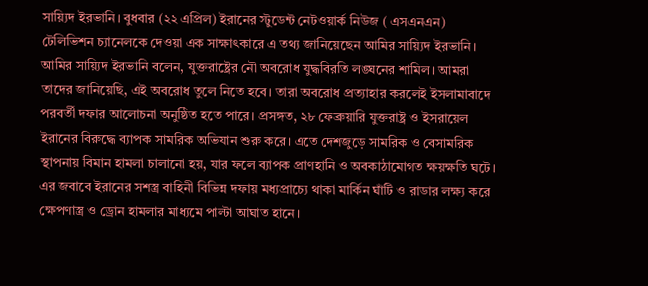সায়্যিদ ইরভানি। বুধবার (২২ এপ্রিল) ইরানের স্টুডেন্ট নেটওয়ার্ক নিউজ ( এসএনএন) টেলিভিশন চ্যানেলকে দেওয়া এক সাক্ষাৎকারে এ তথ্য জানিয়েছেন আমির সায়্যিদ ইরভানি। আমির সায়্যিদ ইরভানি বলেন, যুক্তরাষ্ট্রের নৌ অবরোধ যুদ্ধবিরতি লঙ্ঘনের শামিল। আমরা তাদের জানিয়েছি, এই অবরোধ তুলে নিতে হবে। তারা অবরোধ প্রত্যাহার করলেই ইসলামাবাদে পরবর্তী দফার আলোচনা অনুষ্ঠিত হতে পারে। প্রসঙ্গত, ২৮ ফেব্রুয়ারি যুক্তরাষ্ট্র ও ইসরায়েল ইরানের বিরুদ্ধে ব্যাপক সামরিক অভিযান শুরু করে। এতে দেশজুড়ে সামরিক ও বেসামরিক স্থাপনায় বিমান হামলা চালানো হয়, যার ফলে ব্যাপক প্রাণহানি ও অবকাঠামোগত ক্ষয়ক্ষতি ঘটে। এর জবাবে ইরানের সশস্ত্র বাহিনী বিভিন্ন দফায় মধ্যপ্রাচ্যে থাকা মার্কিন ঘাঁটি ও রাডার লক্ষ্য করে ক্ষেপণাস্ত্র ও ড্রোন হামলার মাধ্যমে পাল্টা আঘাত হানে।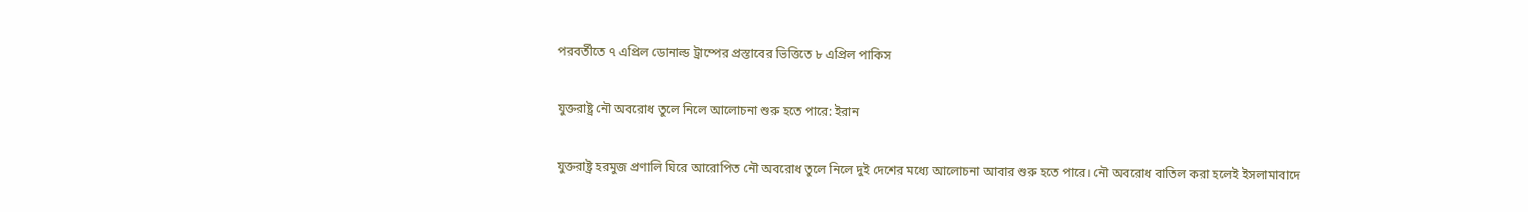পরবর্তীতে ৭ এপ্রিল ডোনাল্ড ট্রাম্পের প্রস্তাবের ভিত্তিতে ৮ এপ্রিল পাকিস

যুক্তরাষ্ট্র নৌ অবরোধ তুলে নিলে আলোচনা শুরু হতে পারে: ইরান

যুক্তরাষ্ট্র হরমুজ প্রণালি ঘিরে আরোপিত নৌ অবরোধ তুলে নিলে দুই দেশের মধ্যে আলোচনা আবার শুরু হতে পারে। নৌ অবরোধ বাতিল করা হলেই ইসলামাবাদে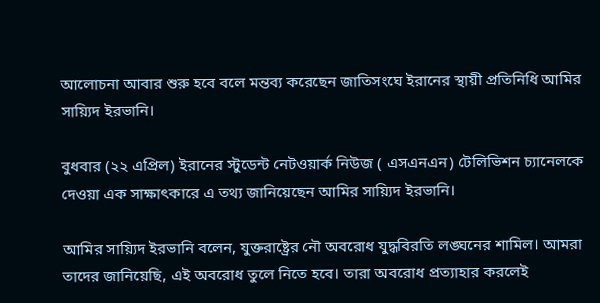আলোচনা আবার শুরু হবে বলে মন্তব্য করেছেন জাতিসংঘে ইরানের স্থায়ী প্রতিনিধি আমির সায়্যিদ ইরভানি।

বুধবার (২২ এপ্রিল) ইরানের স্টুডেন্ট নেটওয়ার্ক নিউজ ( এসএনএন) টেলিভিশন চ্যানেলকে দেওয়া এক সাক্ষাৎকারে এ তথ্য জানিয়েছেন আমির সায়্যিদ ইরভানি।

আমির সায়্যিদ ইরভানি বলেন, যুক্তরাষ্ট্রের নৌ অবরোধ যুদ্ধবিরতি লঙ্ঘনের শামিল। আমরা তাদের জানিয়েছি, এই অবরোধ তুলে নিতে হবে। তারা অবরোধ প্রত্যাহার করলেই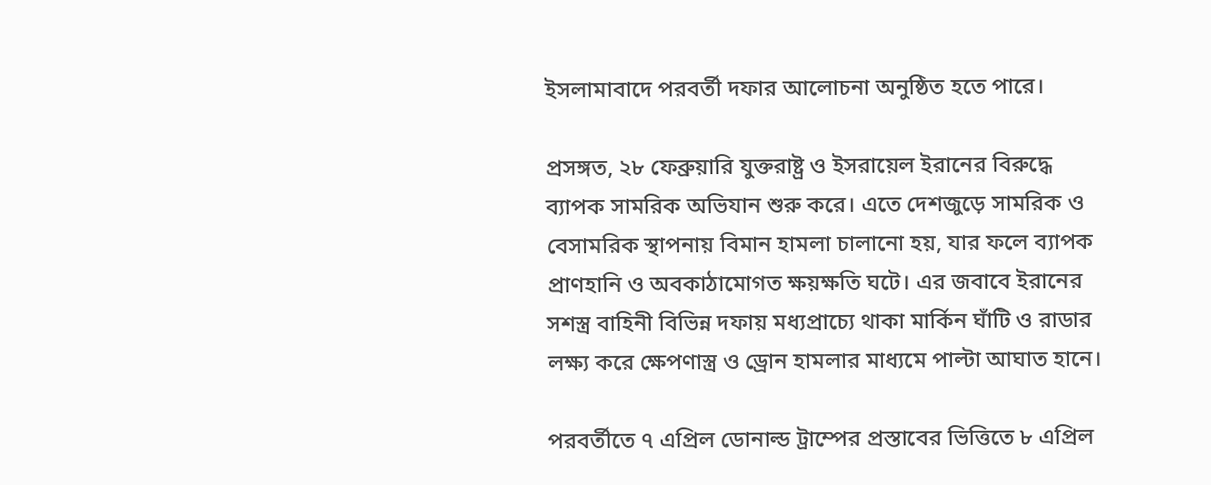ইসলামাবাদে পরবর্তী দফার আলোচনা অনুষ্ঠিত হতে পারে।

প্রসঙ্গত, ২৮ ফেব্রুয়ারি যুক্তরাষ্ট্র ও ইসরায়েল ইরানের বিরুদ্ধে ব্যাপক সামরিক অভিযান শুরু করে। এতে দেশজুড়ে সামরিক ও বেসামরিক স্থাপনায় বিমান হামলা চালানো হয়, যার ফলে ব্যাপক প্রাণহানি ও অবকাঠামোগত ক্ষয়ক্ষতি ঘটে। এর জবাবে ইরানের সশস্ত্র বাহিনী বিভিন্ন দফায় মধ্যপ্রাচ্যে থাকা মার্কিন ঘাঁটি ও রাডার লক্ষ্য করে ক্ষেপণাস্ত্র ও ড্রোন হামলার মাধ্যমে পাল্টা আঘাত হানে।

পরবর্তীতে ৭ এপ্রিল ডোনাল্ড ট্রাম্পের প্রস্তাবের ভিত্তিতে ৮ এপ্রিল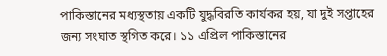পাকিস্তানের মধ্যস্থতায় একটি যুদ্ধবিরতি কার্যকর হয়, যা দুই সপ্তাহের জন্য সংঘাত স্থগিত করে। ১১ এপ্রিল পাকিস্তানের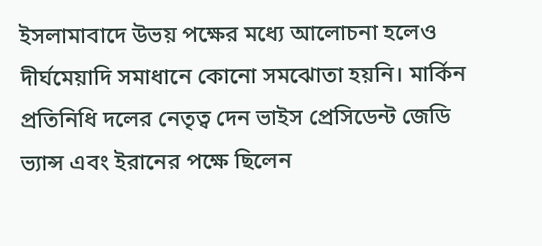ইসলামাবাদে উভয় পক্ষের মধ্যে আলোচনা হলেও দীর্ঘমেয়াদি সমাধানে কোনো সমঝোতা হয়নি। মার্কিন প্রতিনিধি দলের নেতৃত্ব দেন ভাইস প্রেসিডেন্ট জেডি ভ্যান্স এবং ইরানের পক্ষে ছিলেন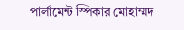পার্লামেন্ট স্পিকার মোহাম্মদ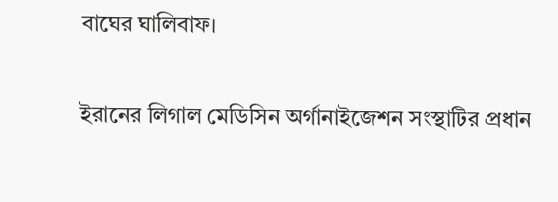বাঘের ঘালিবাফ।

ইরানের লিগাল মেডিসিন অর্গানাইজেশন সংস্থাটির প্রধান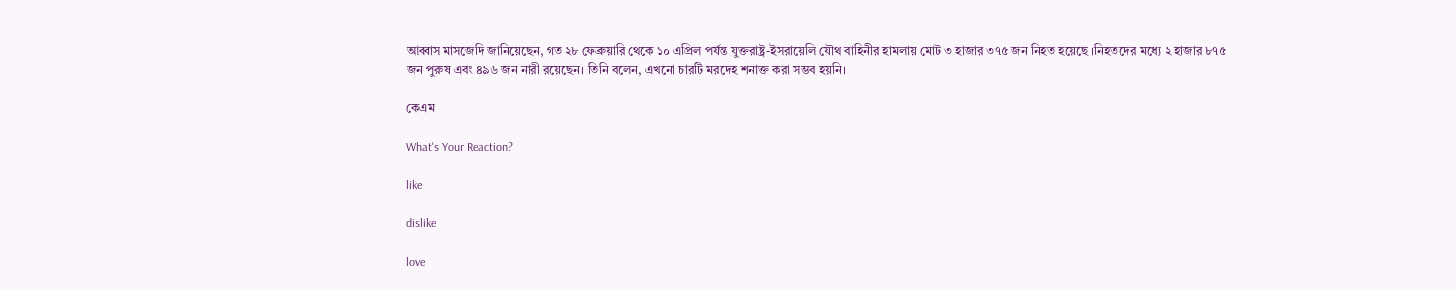আব্বাস মাসজেদি জানিয়েছেন, গত ২৮ ফেব্রুয়ারি থেকে ১০ এপ্রিল পর্যন্ত যুক্তরাষ্ট্র-ইসরায়েলি যৌথ বাহিনীর হামলায় মোট ৩ হাজার ৩৭৫ জন নিহত হয়েছে ।নিহতদের মধ্যে ২ হাজার ৮৭৫ জন পুরুষ এবং ৪৯৬ জন নারী রয়েছেন। তিনি বলেন, এখনো চারটি মরদেহ শনাক্ত করা সম্ভব হয়নি।

কেএম

What's Your Reaction?

like

dislike

love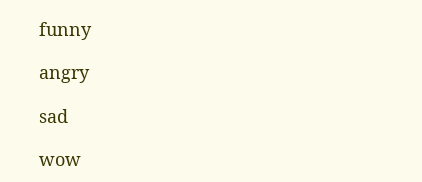funny

angry

sad

wow